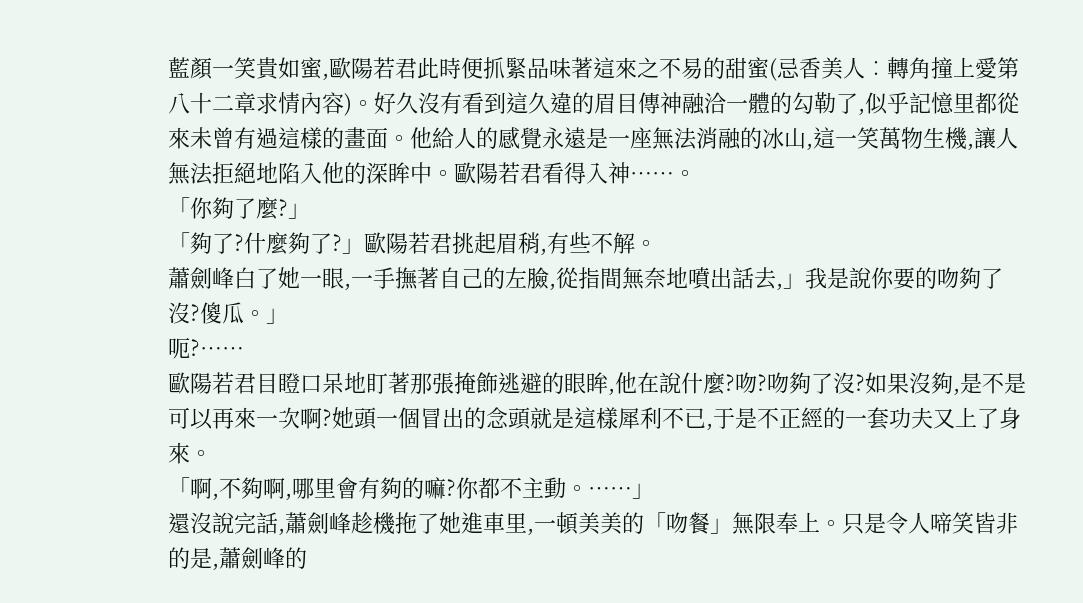藍顏一笑貴如蜜,歐陽若君此時便抓緊品味著這來之不易的甜蜜(忌香美人︰轉角撞上愛第八十二章求情內容)。好久沒有看到這久違的眉目傳神融洽一體的勾勒了,似乎記憶里都從來未曾有過這樣的畫面。他給人的感覺永遠是一座無法消融的冰山,這一笑萬物生機,讓人無法拒絕地陷入他的深眸中。歐陽若君看得入神……。
「你夠了麼?」
「夠了?什麼夠了?」歐陽若君挑起眉稍,有些不解。
蕭劍峰白了她一眼,一手撫著自己的左臉,從指間無奈地噴出話去,」我是說你要的吻夠了沒?傻瓜。」
呃?……
歐陽若君目瞪口呆地盯著那張掩飾逃避的眼眸,他在說什麼?吻?吻夠了沒?如果沒夠,是不是可以再來一次啊?她頭一個冒出的念頭就是這樣犀利不已,于是不正經的一套功夫又上了身來。
「啊,不夠啊,哪里會有夠的嘛?你都不主動。……」
還沒說完話,蕭劍峰趁機拖了她進車里,一頓美美的「吻餐」無限奉上。只是令人啼笑皆非的是,蕭劍峰的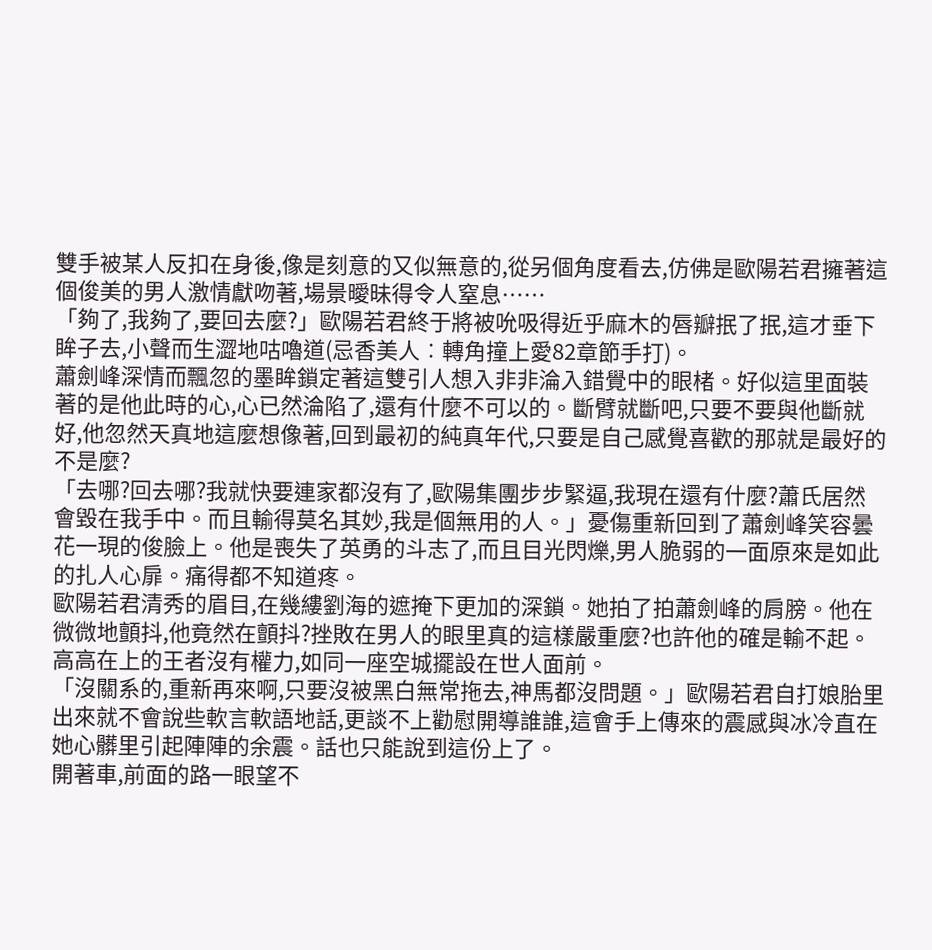雙手被某人反扣在身後,像是刻意的又似無意的,從另個角度看去,仿佛是歐陽若君擁著這個俊美的男人激情獻吻著,場景曖昧得令人窒息……
「夠了,我夠了,要回去麼?」歐陽若君終于將被吮吸得近乎麻木的唇瓣抿了抿,這才垂下眸子去,小聲而生澀地咕嚕道(忌香美人︰轉角撞上愛82章節手打)。
蕭劍峰深情而飄忽的墨眸鎖定著這雙引人想入非非淪入錯覺中的眼楮。好似這里面裝著的是他此時的心,心已然淪陷了,還有什麼不可以的。斷臂就斷吧,只要不要與他斷就好,他忽然天真地這麼想像著,回到最初的純真年代,只要是自己感覺喜歡的那就是最好的不是麼?
「去哪?回去哪?我就快要連家都沒有了,歐陽集團步步緊逼,我現在還有什麼?蕭氏居然會毀在我手中。而且輸得莫名其妙,我是個無用的人。」憂傷重新回到了蕭劍峰笑容曇花一現的俊臉上。他是喪失了英勇的斗志了,而且目光閃爍,男人脆弱的一面原來是如此的扎人心扉。痛得都不知道疼。
歐陽若君清秀的眉目,在幾縷劉海的遮掩下更加的深鎖。她拍了拍蕭劍峰的肩膀。他在微微地顫抖,他竟然在顫抖?挫敗在男人的眼里真的這樣嚴重麼?也許他的確是輸不起。高高在上的王者沒有權力,如同一座空城擺設在世人面前。
「沒關系的,重新再來啊,只要沒被黑白無常拖去,神馬都沒問題。」歐陽若君自打娘胎里出來就不會說些軟言軟語地話,更談不上勸慰開導誰誰,這會手上傳來的震感與冰冷直在她心髒里引起陣陣的余震。話也只能說到這份上了。
開著車,前面的路一眼望不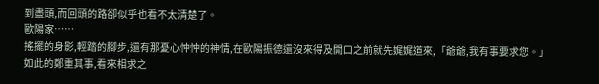到盡頭,而回頭的路卻似乎也看不太清楚了。
歐陽家……
搖擺的身影,輕踏的腳步,還有那憂心忡忡的神情,在歐陽振德還沒來得及開口之前就先娓娓道來,「爺爺,我有事要求您。」
如此的鄭重其事,看來相求之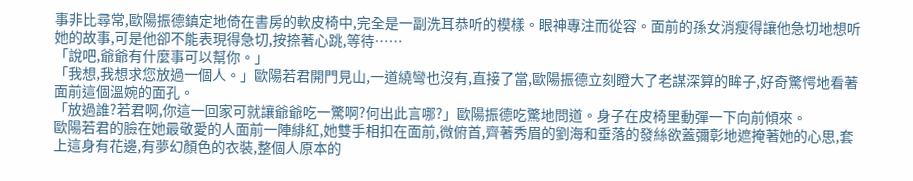事非比尋常,歐陽振德鎮定地倚在書房的軟皮椅中,完全是一副洗耳恭听的模樣。眼神專注而從容。面前的孫女消瘦得讓他急切地想听她的故事,可是他卻不能表現得急切,按捺著心跳,等待……
「說吧,爺爺有什麼事可以幫你。」
「我想,我想求您放過一個人。」歐陽若君開門見山,一道繞彎也沒有,直接了當,歐陽振德立刻瞪大了老謀深算的眸子,好奇驚愕地看著面前這個溫婉的面孔。
「放過誰?若君啊,你這一回家可就讓爺爺吃一驚啊?何出此言哪?」歐陽振德吃驚地問道。身子在皮椅里動彈一下向前傾來。
歐陽若君的臉在她最敬愛的人面前一陣緋紅,她雙手相扣在面前,微俯首,齊著秀眉的劉海和垂落的發絲欲蓋彌彰地遮掩著她的心思,套上這身有花邊,有夢幻顏色的衣裝,整個人原本的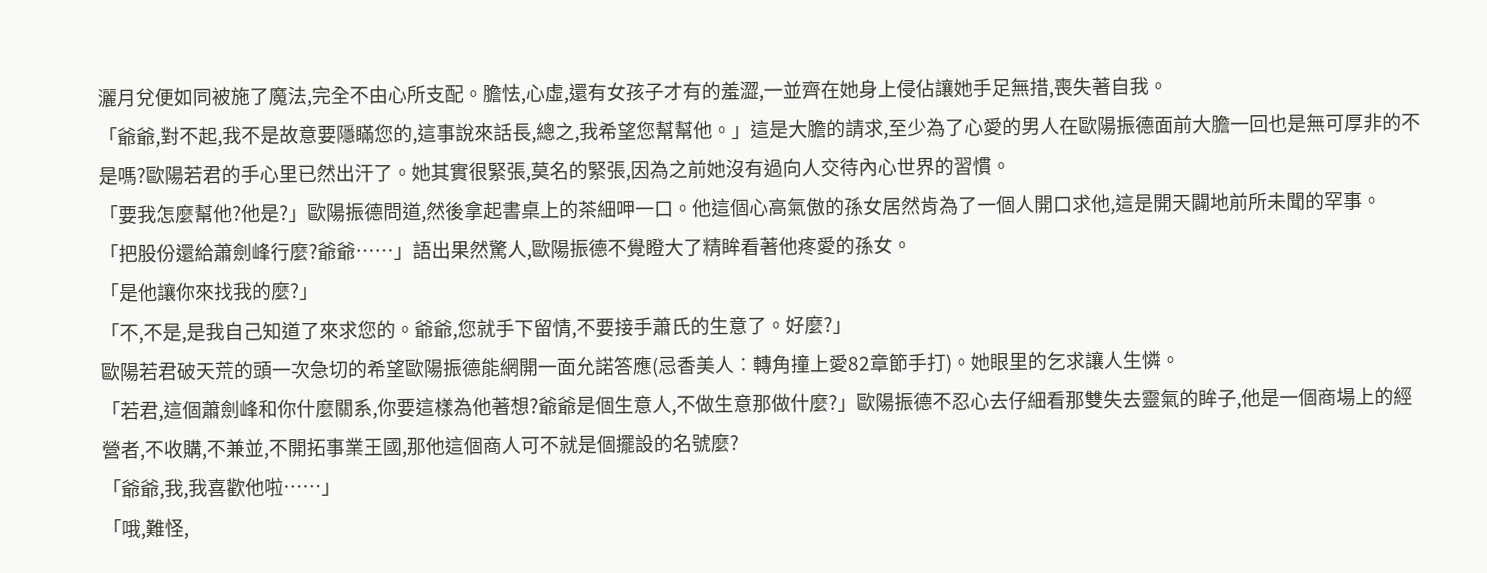灑月兌便如同被施了魔法,完全不由心所支配。膽怯,心虛,還有女孩子才有的羞澀,一並齊在她身上侵佔讓她手足無措,喪失著自我。
「爺爺,對不起,我不是故意要隱瞞您的,這事說來話長,總之,我希望您幫幫他。」這是大膽的請求,至少為了心愛的男人在歐陽振德面前大膽一回也是無可厚非的不是嗎?歐陽若君的手心里已然出汗了。她其實很緊張,莫名的緊張,因為之前她沒有過向人交待內心世界的習慣。
「要我怎麼幫他?他是?」歐陽振德問道,然後拿起書桌上的茶細呷一口。他這個心高氣傲的孫女居然肯為了一個人開口求他,這是開天闢地前所未聞的罕事。
「把股份還給蕭劍峰行麼?爺爺……」語出果然驚人,歐陽振德不覺瞪大了精眸看著他疼愛的孫女。
「是他讓你來找我的麼?」
「不,不是,是我自己知道了來求您的。爺爺,您就手下留情,不要接手蕭氏的生意了。好麼?」
歐陽若君破天荒的頭一次急切的希望歐陽振德能網開一面允諾答應(忌香美人︰轉角撞上愛82章節手打)。她眼里的乞求讓人生憐。
「若君,這個蕭劍峰和你什麼關系,你要這樣為他著想?爺爺是個生意人,不做生意那做什麼?」歐陽振德不忍心去仔細看那雙失去靈氣的眸子,他是一個商場上的經營者,不收購,不兼並,不開拓事業王國,那他這個商人可不就是個擺設的名號麼?
「爺爺,我,我喜歡他啦……」
「哦,難怪,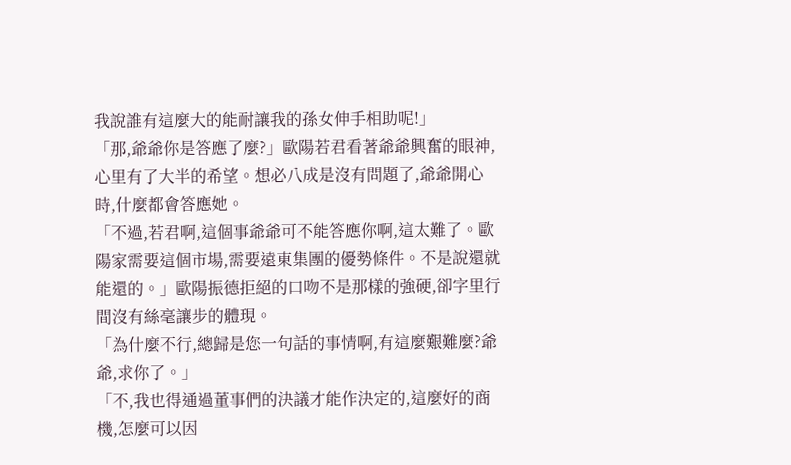我說誰有這麼大的能耐讓我的孫女伸手相助呢!」
「那,爺爺你是答應了麼?」歐陽若君看著爺爺興奮的眼神,心里有了大半的希望。想必八成是沒有問題了,爺爺開心時,什麼都會答應她。
「不過,若君啊,這個事爺爺可不能答應你啊,這太難了。歐陽家需要這個市場,需要遠東集團的優勢條件。不是說還就能還的。」歐陽振德拒絕的口吻不是那樣的強硬,卻字里行間沒有絲毫讓步的體現。
「為什麼不行,總歸是您一句話的事情啊,有這麼艱難麼?爺爺,求你了。」
「不,我也得通過董事們的決議才能作決定的,這麼好的商機,怎麼可以因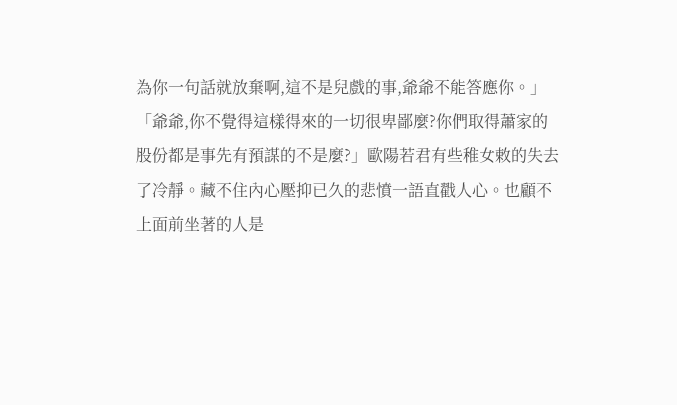為你一句話就放棄啊,這不是兒戲的事,爺爺不能答應你。」
「爺爺,你不覺得這樣得來的一切很卑鄙麼?你們取得蕭家的股份都是事先有預謀的不是麼?」歐陽若君有些稚女敕的失去了冷靜。藏不住內心壓抑已久的悲憤一語直戳人心。也顧不上面前坐著的人是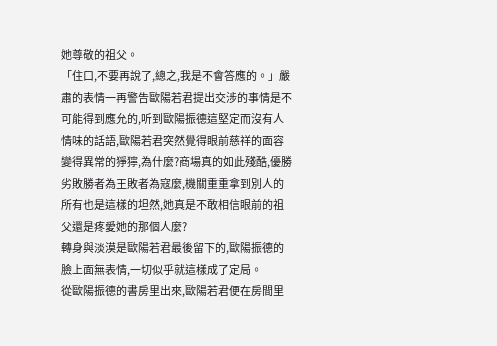她尊敬的祖父。
「住口,不要再說了,總之,我是不會答應的。」嚴肅的表情一再警告歐陽若君提出交涉的事情是不可能得到應允的,听到歐陽振德這堅定而沒有人情味的話語,歐陽若君突然覺得眼前慈祥的面容變得異常的猙獰,為什麼?商場真的如此殘酷,優勝劣敗勝者為王敗者為寇麼,機關重重拿到別人的所有也是這樣的坦然,她真是不敢相信眼前的祖父還是疼愛她的那個人麼?
轉身與淡漠是歐陽若君最後留下的,歐陽振德的臉上面無表情,一切似乎就這樣成了定局。
從歐陽振德的書房里出來,歐陽若君便在房間里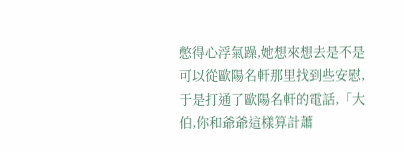憋得心浮氣躁,她想來想去是不是可以從歐陽名軒那里找到些安慰,于是打通了歐陽名軒的電話,「大伯,你和爺爺這樣算計蕭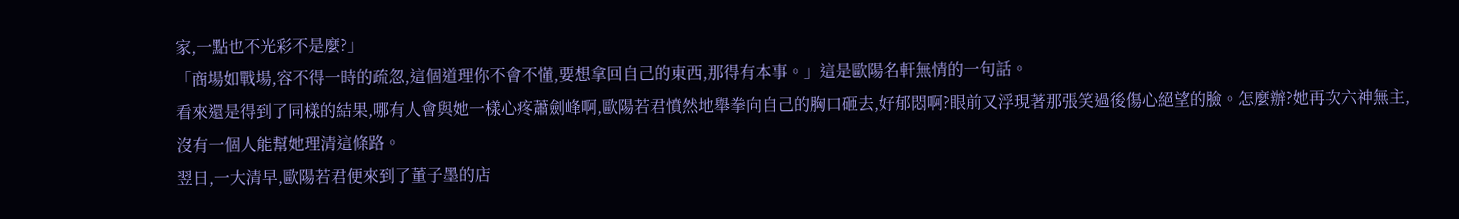家,一點也不光彩不是麼?」
「商場如戰場,容不得一時的疏忽,這個道理你不會不懂,要想拿回自己的東西,那得有本事。」這是歐陽名軒無情的一句話。
看來還是得到了同樣的結果,哪有人會與她一樣心疼蕭劍峰啊,歐陽若君憤然地舉拳向自己的胸口砸去,好郁悶啊?眼前又浮現著那張笑過後傷心絕望的臉。怎麼辦?她再次六神無主,沒有一個人能幫她理清這條路。
翌日,一大清早,歐陽若君便來到了董子墨的店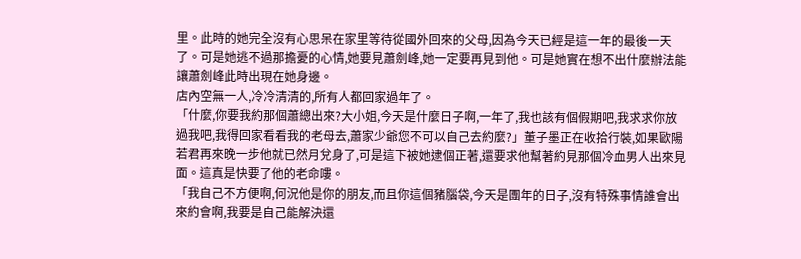里。此時的她完全沒有心思呆在家里等待從國外回來的父母,因為今天已經是這一年的最後一天了。可是她逃不過那擔憂的心情,她要見蕭劍峰,她一定要再見到他。可是她實在想不出什麼辦法能讓蕭劍峰此時出現在她身邊。
店內空無一人,冷冷清清的,所有人都回家過年了。
「什麼,你要我約那個蕭總出來?大小姐,今天是什麼日子啊,一年了,我也該有個假期吧,我求求你放過我吧,我得回家看看我的老母去,蕭家少爺您不可以自己去約麼?」董子墨正在收拾行裝,如果歐陽若君再來晚一步他就已然月兌身了,可是這下被她逮個正著,還要求他幫著約見那個冷血男人出來見面。這真是快要了他的老命嘍。
「我自己不方便啊,何況他是你的朋友,而且你這個豬腦袋,今天是團年的日子,沒有特殊事情誰會出來約會啊,我要是自己能解決還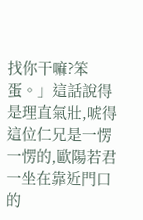找你干嘛?笨蛋。」這話說得是理直氣壯,唬得這位仁兄是一愣一愣的,歐陽若君一坐在靠近門口的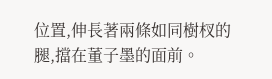位置,伸長著兩條如同樹杈的腿,擋在董子墨的面前。